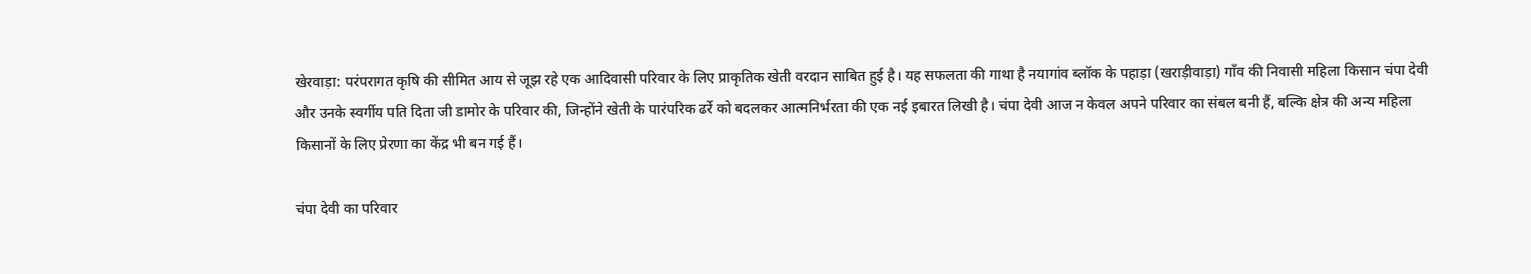खेरवाड़ा: परंपरागत कृषि की सीमित आय से जूझ रहे एक आदिवासी परिवार के लिए प्राकृतिक खेती वरदान साबित हुई है। यह सफलता की गाथा है नयागांव ब्लॉक के पहाड़ा (खराड़ीवाड़ा) गाँव की निवासी महिला किसान चंपा देवी और उनके स्वर्गीय पति दिता जी डामोर के परिवार की, जिन्होंने खेती के पारंपरिक ढर्रे को बदलकर आत्मनिर्भरता की एक नई इबारत लिखी है। चंपा देवी आज न केवल अपने परिवार का संबल बनी हैं, बल्कि क्षेत्र की अन्य महिला किसानों के लिए प्रेरणा का केंद्र भी बन गई हैं।

चंपा देवी का परिवार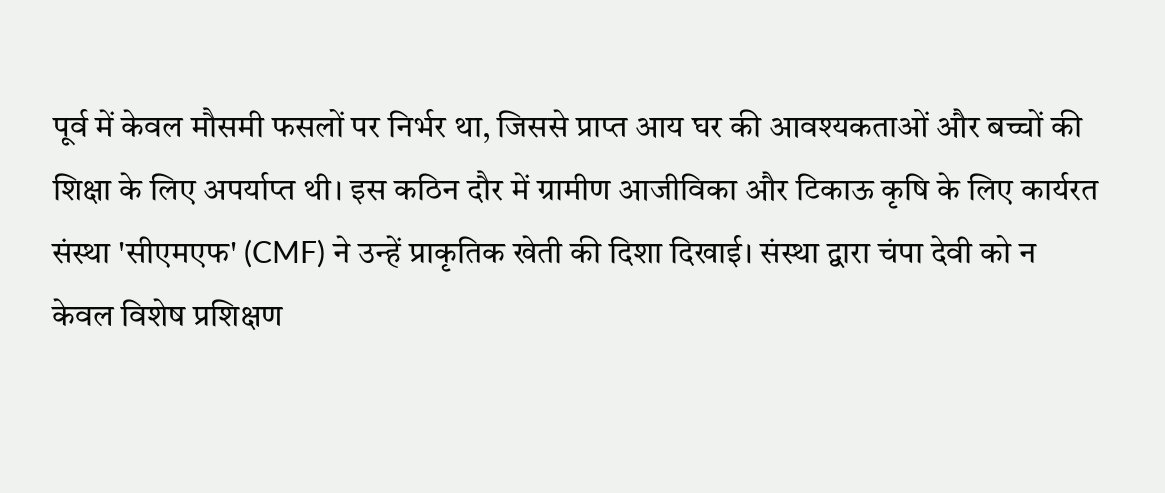पूर्व में केवल मौसमी फसलों पर निर्भर था, जिससे प्राप्त आय घर की आवश्यकताओं और बच्चों की शिक्षा के लिए अपर्याप्त थी। इस कठिन दौर में ग्रामीण आजीविका और टिकाऊ कृषि के लिए कार्यरत संस्था 'सीएमएफ' (CMF) ने उन्हें प्राकृतिक खेती की दिशा दिखाई। संस्था द्वारा चंपा देवी को न केवल विशेष प्रशिक्षण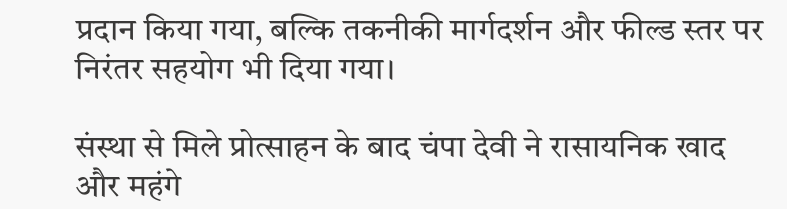प्रदान किया गया, बल्कि तकनीकी मार्गदर्शन और फील्ड स्तर पर निरंतर सहयोग भी दिया गया।

संस्था से मिले प्रोत्साहन के बाद चंपा देवी ने रासायनिक खाद और महंगे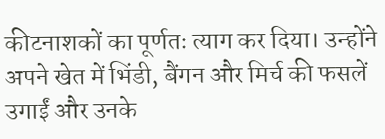कीटनाशकों का पूर्णतः त्याग कर दिया। उन्होंने अपने खेत में भिंडी, बैंगन और मिर्च की फसलें उगाईं और उनके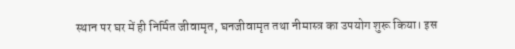स्थान पर घर में ही निर्मित जीवामृत, घनजीवामृत तथा नीमास्त्र का उपयोग शुरू किया। इस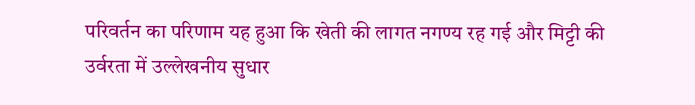परिवर्तन का परिणाम यह हुआ कि खेती की लागत नगण्य रह गई और मिट्टी की उर्वरता में उल्लेखनीय सुधार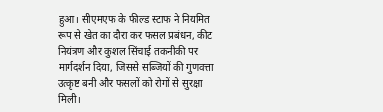हुआ। सीएमएफ के फील्ड स्टाफ ने नियमित रूप से खेत का दौरा कर फसल प्रबंधन, कीट नियंत्रण और कुशल सिंचाई तकनीकी पर मार्गदर्शन दिया, जिससे सब्जियों की गुणवत्ता उत्कृष्ट बनी और फसलों को रोगों से सुरक्षा मिली।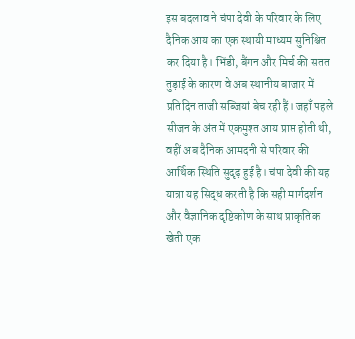इस बदलाव ने चंपा देवी के परिवार के लिए दैनिक आय का एक स्थायी माध्यम सुनिश्चित कर दिया है। भिंडी, बैंगन और मिर्च की सतत तुड़ाई के कारण वे अब स्थानीय बाजार में प्रतिदिन ताजी सब्जियां बेच रही हैं। जहाँ पहले सीजन के अंत में एकमुश्त आय प्राप्त होती थी, वहीं अब दैनिक आमदनी से परिवार की आर्थिक स्थिति सुदृढ़ हुई है। चंपा देवी की यह यात्रा यह सिद्ध करती है कि सही मार्गदर्शन और वैज्ञानिक दृष्टिकोण के साथ प्राकृतिक खेती एक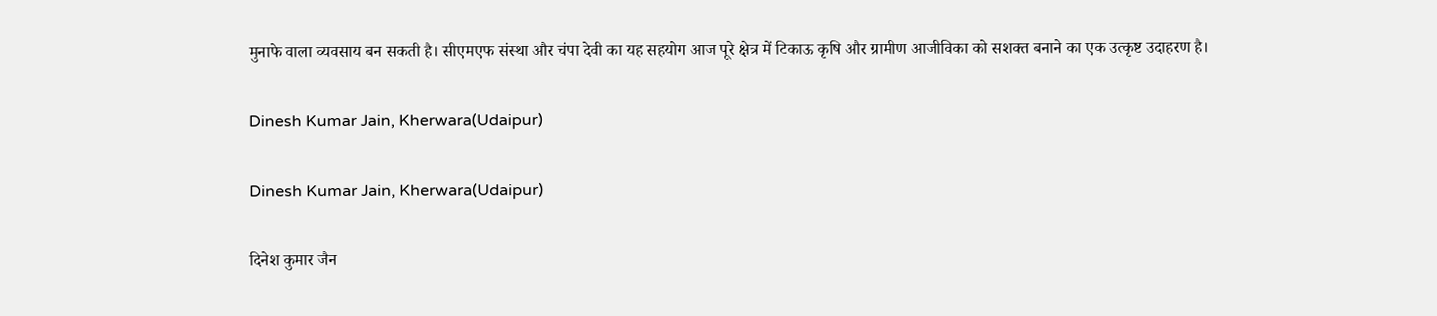मुनाफे वाला व्यवसाय बन सकती है। सीएमएफ संस्था और चंपा देवी का यह सहयोग आज पूरे क्षेत्र में टिकाऊ कृषि और ग्रामीण आजीविका को सशक्त बनाने का एक उत्कृष्ट उदाहरण है।

Dinesh Kumar Jain, Kherwara(Udaipur)

Dinesh Kumar Jain, Kherwara(Udaipur)

दिनेश कुमार जैन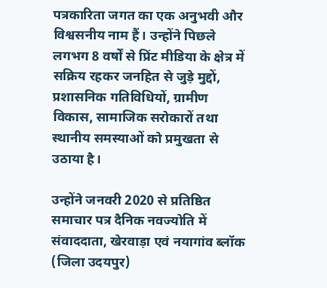पत्रकारिता जगत का एक अनुभवी और विश्वसनीय नाम हैं। उन्होंने पिछले लगभग 8 वर्षों से प्रिंट मीडिया के क्षेत्र में सक्रिय रहकर जनहित से जुड़े मुद्दों, प्रशासनिक गतिविधियों, ग्रामीण विकास, सामाजिक सरोकारों तथा स्थानीय समस्याओं को प्रमुखता से उठाया है।

उन्होंने जनवरी 2020 से प्रतिष्ठित समाचार पत्र दैनिक नवज्योति में संवाददाता, खेरवाड़ा एवं नयागांव ब्लॉक (जिला उदयपुर)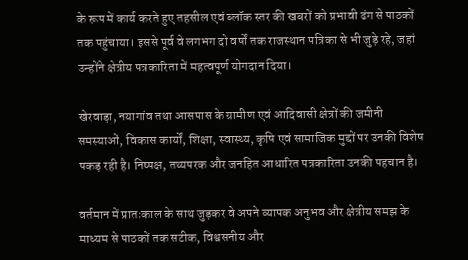के रूप में कार्य करते हुए तहसील एवं ब्लॉक स्तर की खबरों को प्रभावी ढंग से पाठकों तक पहुंचाया। इससे पूर्व वे लगभग दो वर्षों तक राजस्थान पत्रिका से भी जुड़े रहे, जहां उन्होंने क्षेत्रीय पत्रकारिता में महत्वपूर्ण योगदान दिया।

खेरवाड़ा, नयागांव तथा आसपास के ग्रामीण एवं आदिवासी क्षेत्रों की जमीनी समस्याओं, विकास कार्यों, शिक्षा, स्वास्थ्य, कृषि एवं सामाजिक मुद्दों पर उनकी विशेष पकड़ रही है। निष्पक्ष, तथ्यपरक और जनहित आधारित पत्रकारिता उनकी पहचान है।

वर्तमान में प्रातःकाल के साथ जुड़कर वे अपने व्यापक अनुभव और क्षेत्रीय समझ के माध्यम से पाठकों तक सटीक, विश्वसनीय और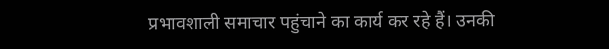प्रभावशाली समाचार पहुंचाने का कार्य कर रहे हैं। उनकी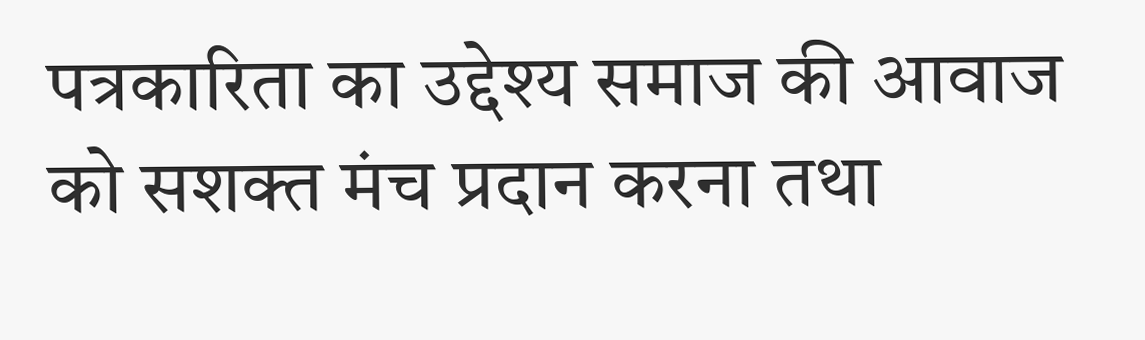पत्रकारिता का उद्देश्य समाज की आवाज को सशक्त मंच प्रदान करना तथा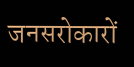जनसरोकारों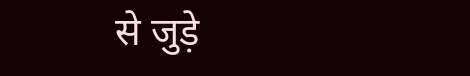से जुड़े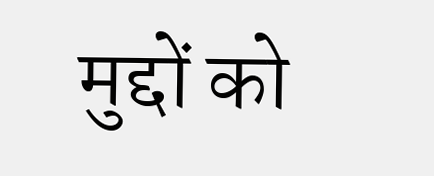मुद्दों को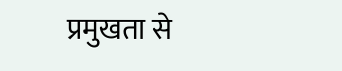प्रमुखता से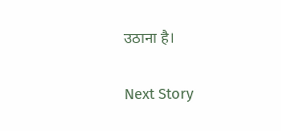उठाना है।

Next Story